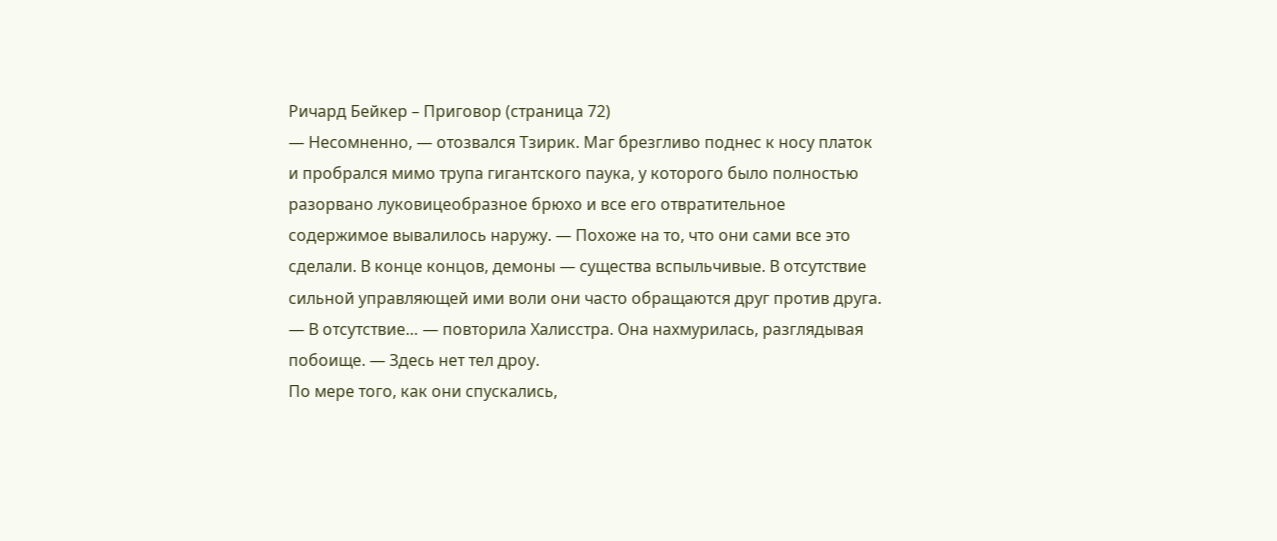Ричард Бейкер – Приговор (страница 72)
— Несомненно, — отозвался Тзирик. Маг брезгливо поднес к носу платок и пробрался мимо трупа гигантского паука, у которого было полностью разорвано луковицеобразное брюхо и все его отвратительное содержимое вывалилось наружу. — Похоже на то, что они сами все это сделали. В конце концов, демоны — существа вспыльчивые. В отсутствие сильной управляющей ими воли они часто обращаются друг против друга.
— В отсутствие… — повторила Халисстра. Она нахмурилась, разглядывая побоище. — Здесь нет тел дроу.
По мере того, как они спускались,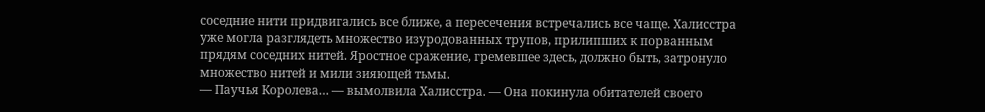соседние нити придвигались все ближе, а пересечения встречались все чаще. Халисстра уже могла разглядеть множество изуродованных трупов, прилипших к порванным прядям соседних нитей. Яростное сражение, гремевшее здесь, должно быть, затронуло множество нитей и мили зияющей тьмы.
— Паучья Королева… — вымолвила Халисстра. — Она покинула обитателей своего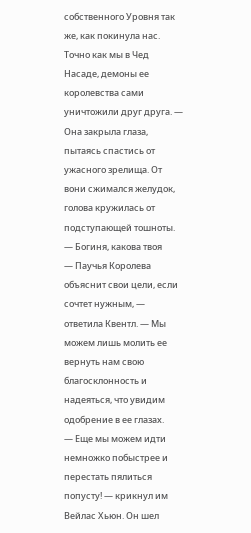собственного Уровня так же, как покинула нас. Точно как мы в Чед Насаде, демоны ее королевства сами уничтожили друг друга. — Она закрыла глаза, пытаясь спастись от ужасного зрелища. От вони сжимался желудок, голова кружилась от подступающей тошноты. — Богиня, какова твоя
— Паучья Королева объяснит свои цели, если сочтет нужным, — ответила Квентл. — Мы можем лишь молить ее вернуть нам свою благосклонность и надеяться, что увидим одобрение в ее глазах.
— Еще мы можем идти немножко побыстрее и перестать пялиться попусту! — крикнул им Вейлас Хьюн. Он шел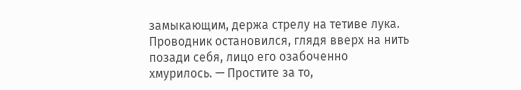замыкающим, держа стрелу на тетиве лука. Проводник остановился, глядя вверх на нить позади себя, лицо его озабоченно хмурилось. — Простите за то,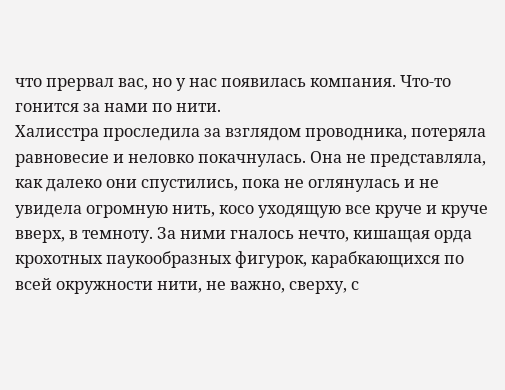что прервал вас, но у нас появилась компания. Что-то гонится за нами по нити.
Халисстра проследила за взглядом проводника, потеряла равновесие и неловко покачнулась. Она не представляла, как далеко они спустились, пока не оглянулась и не увидела огромную нить, косо уходящую все круче и круче вверх, в темноту. За ними гналось нечто, кишащая орда крохотных паукообразных фигурок, карабкающихся по всей окружности нити, не важно, сверху, с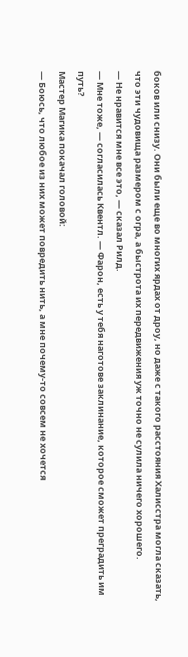боков или снизу. Они были еще во многих ярдах от дроу, но даже с такого расстояния Халисстра могла сказать, что эти чудовища размером с огра, а быстрота их передвижения уж точно не сулила ничего хорошего.
— Не нравится мне все это, — сказал Рилд.
— Мне тоже, — согласилась Квентл. — Фарон, есть у тебя наготове заклинание, которое сможет преградить им путь?
Мастер Магика покачал головой:
— Боюсь, что любое из них может повредить нить, а мне почему-то совсем не хочется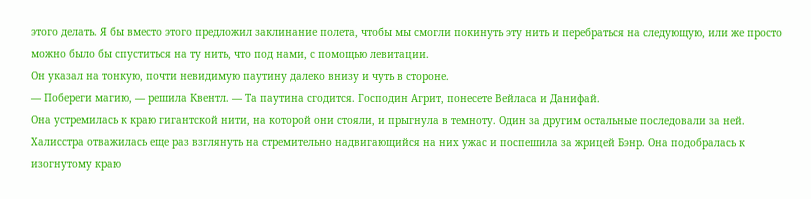этого делать. Я бы вместо этого предложил заклинание полета, чтобы мы смогли покинуть эту нить и перебраться на следующую, или же просто можно было бы спуститься на ту нить, что под нами, с помощью левитации.
Он указал на тонкую, почти невидимую паутину далеко внизу и чуть в стороне.
— Побереги магию, — решила Квентл. — Та паутина сгодится. Господин Агрит, понесете Вейласа и Данифай.
Она устремилась к краю гигантской нити, на которой они стояли, и прыгнула в темноту. Один за другим остальные последовали за ней. Халисстра отважилась еще раз взглянуть на стремительно надвигающийся на них ужас и поспешила за жрицей Бэнр. Она подобралась к изогнутому краю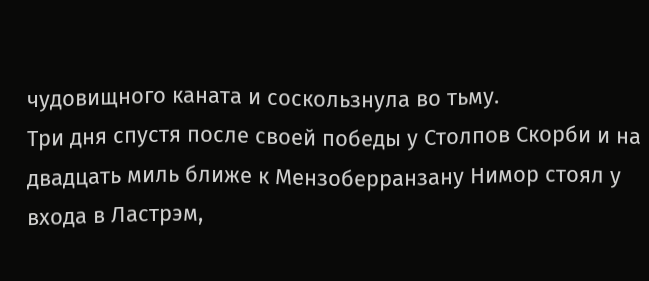чудовищного каната и соскользнула во тьму.
Три дня спустя после своей победы у Столпов Скорби и на двадцать миль ближе к Мензоберранзану Нимор стоял у входа в Ластрэм,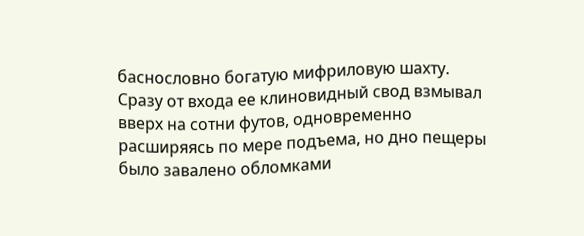баснословно богатую мифриловую шахту. Сразу от входа ее клиновидный свод взмывал вверх на сотни футов, одновременно расширяясь по мере подъема, но дно пещеры было завалено обломками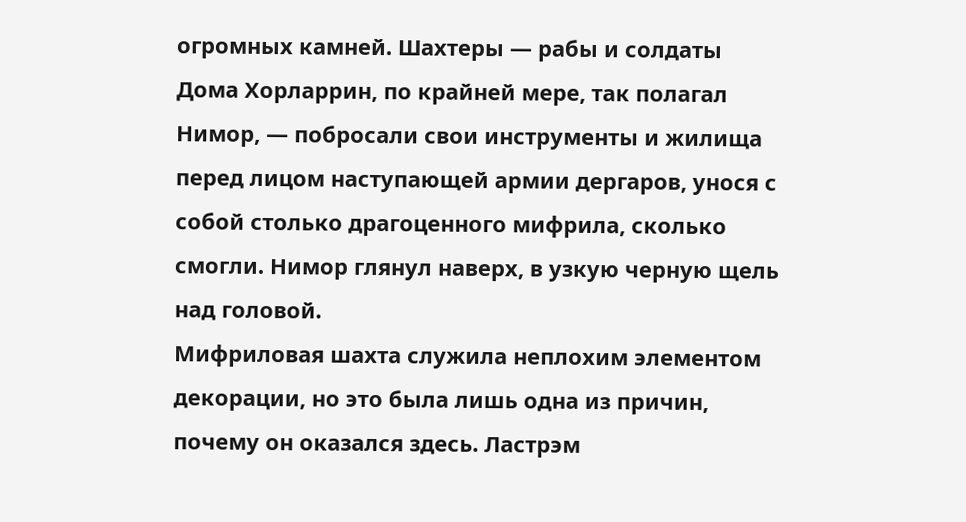огромных камней. Шахтеры — рабы и солдаты Дома Хорларрин, по крайней мере, так полагал Нимор, — побросали свои инструменты и жилища перед лицом наступающей армии дергаров, унося с собой столько драгоценного мифрила, сколько смогли. Нимор глянул наверх, в узкую черную щель над головой.
Мифриловая шахта служила неплохим элементом декорации, но это была лишь одна из причин, почему он оказался здесь. Ластрэм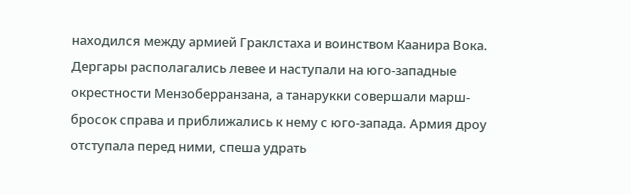находился между армией Граклстаха и воинством Каанира Вока. Дергары располагались левее и наступали на юго-западные окрестности Мензоберранзана, а танарукки совершали марш-бросок справа и приближались к нему с юго-запада. Армия дроу отступала перед ними, спеша удрать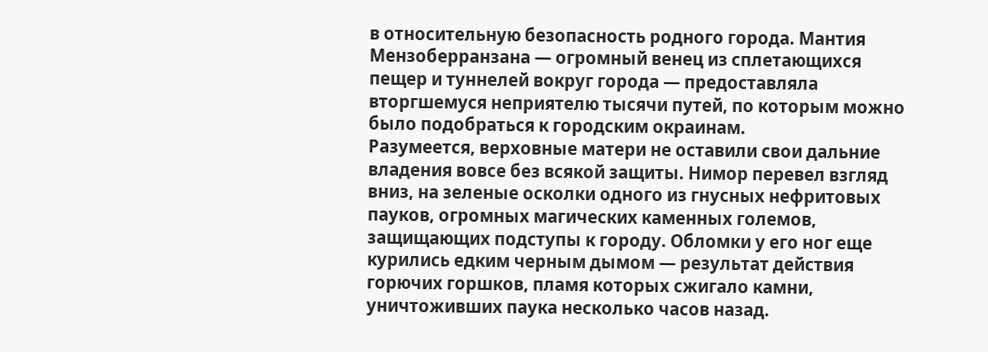в относительную безопасность родного города. Мантия Мензоберранзана — огромный венец из сплетающихся пещер и туннелей вокруг города — предоставляла вторгшемуся неприятелю тысячи путей, по которым можно было подобраться к городским окраинам.
Разумеется, верховные матери не оставили свои дальние владения вовсе без всякой защиты. Нимор перевел взгляд вниз, на зеленые осколки одного из гнусных нефритовых пауков, огромных магических каменных големов, защищающих подступы к городу. Обломки у его ног еще курились едким черным дымом — результат действия горючих горшков, пламя которых сжигало камни, уничтоживших паука несколько часов назад.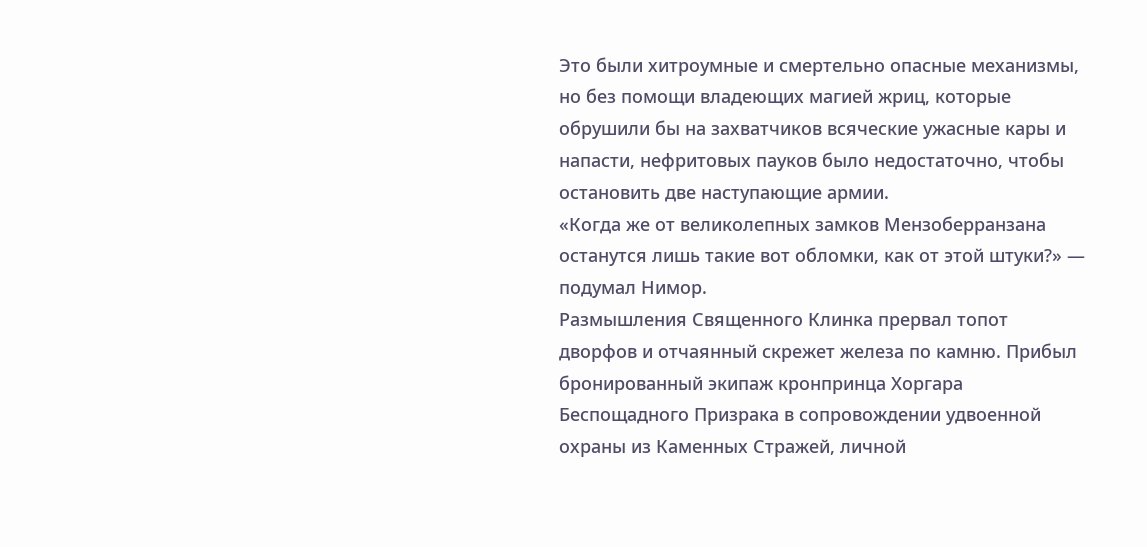Это были хитроумные и смертельно опасные механизмы, но без помощи владеющих магией жриц, которые обрушили бы на захватчиков всяческие ужасные кары и напасти, нефритовых пауков было недостаточно, чтобы остановить две наступающие армии.
«Когда же от великолепных замков Мензоберранзана останутся лишь такие вот обломки, как от этой штуки?» — подумал Нимор.
Размышления Священного Клинка прервал топот дворфов и отчаянный скрежет железа по камню. Прибыл бронированный экипаж кронпринца Хоргара Беспощадного Призрака в сопровождении удвоенной охраны из Каменных Стражей, личной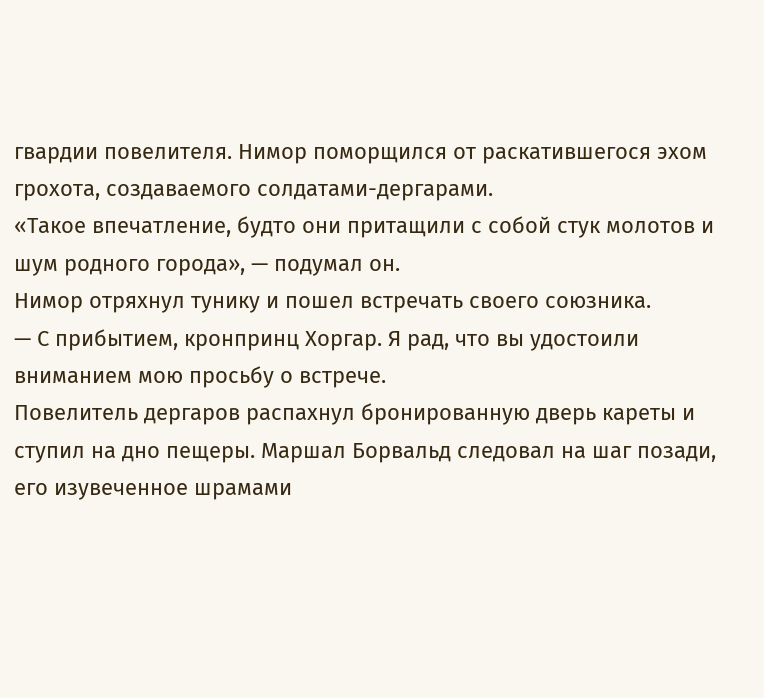гвардии повелителя. Нимор поморщился от раскатившегося эхом грохота, создаваемого солдатами-дергарами.
«Такое впечатление, будто они притащили с собой стук молотов и шум родного города», — подумал он.
Нимор отряхнул тунику и пошел встречать своего союзника.
— С прибытием, кронпринц Хоргар. Я рад, что вы удостоили вниманием мою просьбу о встрече.
Повелитель дергаров распахнул бронированную дверь кареты и ступил на дно пещеры. Маршал Борвальд следовал на шаг позади, его изувеченное шрамами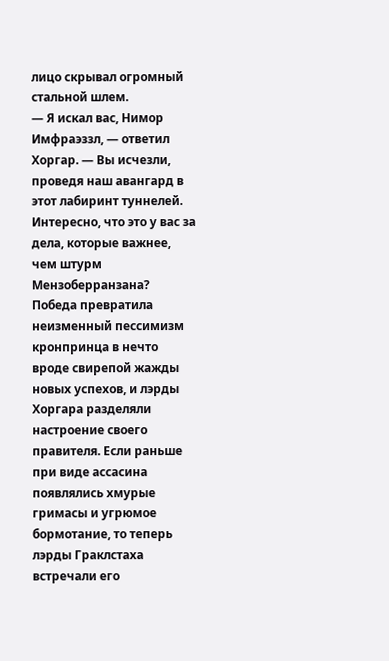лицо скрывал огромный стальной шлем.
— Я искал вас, Нимор Имфраэззл, — ответил Хоргар. — Вы исчезли, проведя наш авангард в этот лабиринт туннелей. Интересно, что это у вас за дела, которые важнее, чем штурм Мензоберранзана?
Победа превратила неизменный пессимизм кронпринца в нечто вроде свирепой жажды новых успехов, и лэрды Хоргара разделяли настроение своего правителя. Если раньше при виде ассасина появлялись хмурые гримасы и угрюмое бормотание, то теперь лэрды Граклстаха встречали его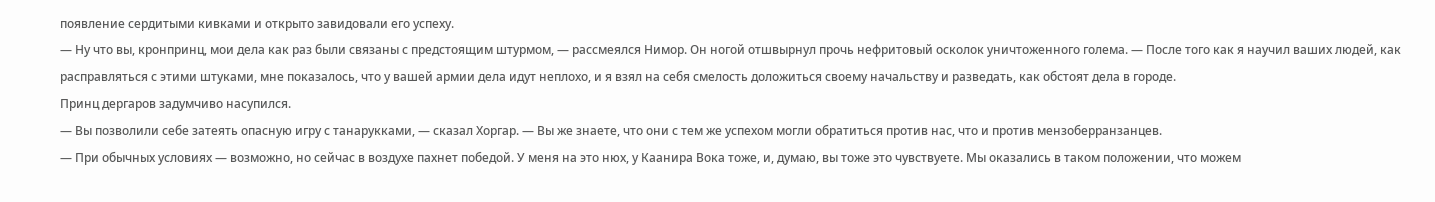появление сердитыми кивками и открыто завидовали его успеху.
— Ну что вы, кронпринц, мои дела как раз были связаны с предстоящим штурмом, — рассмеялся Нимор. Он ногой отшвырнул прочь нефритовый осколок уничтоженного голема. — После того как я научил ваших людей, как расправляться с этими штуками, мне показалось, что у вашей армии дела идут неплохо, и я взял на себя смелость доложиться своему начальству и разведать, как обстоят дела в городе.
Принц дергаров задумчиво насупился.
— Вы позволили себе затеять опасную игру с танарукками, — сказал Хоргар. — Вы же знаете, что они с тем же успехом могли обратиться против нас, что и против мензоберранзанцев.
— При обычных условиях — возможно, но сейчас в воздухе пахнет победой. У меня на это нюх, у Каанира Вока тоже, и, думаю, вы тоже это чувствуете. Мы оказались в таком положении, что можем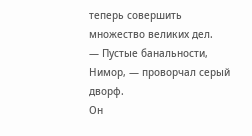теперь совершить множество великих дел.
— Пустые банальности, Нимор, — проворчал серый дворф.
Он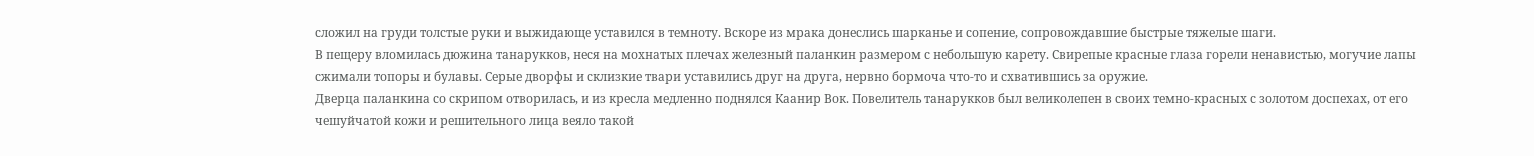сложил на груди толстые руки и выжидающе уставился в темноту. Вскоре из мрака донеслись шарканье и сопение, сопровождавшие быстрые тяжелые шаги.
В пещеру вломилась дюжина танарукков, неся на мохнатых плечах железный паланкин размером с небольшую карету. Свирепые красные глаза горели ненавистью, могучие лапы сжимали топоры и булавы. Серые дворфы и склизкие твари уставились друг на друга, нервно бормоча что-то и схватившись за оружие.
Дверца паланкина со скрипом отворилась, и из кресла медленно поднялся Каанир Вок. Повелитель танарукков был великолепен в своих темно-красных с золотом доспехах, от его чешуйчатой кожи и решительного лица веяло такой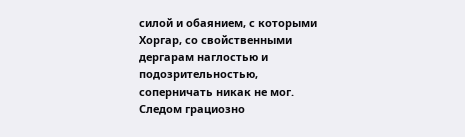силой и обаянием, с которыми Хоргар, со свойственными дергарам наглостью и подозрительностью, соперничать никак не мог. Следом грациозно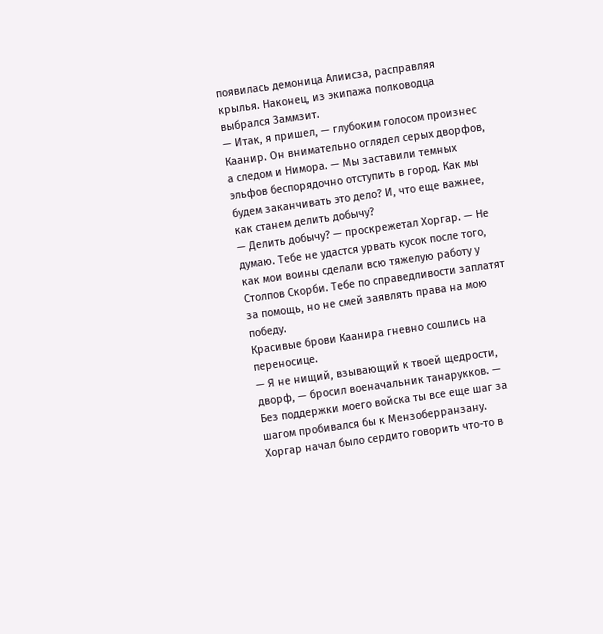появилась демоница Алиисза, расправляя крылья. Наконец, из экипажа полководца выбрался Заммзит.
— Итак, я пришел, — глубоким голосом произнес Каанир. Он внимательно оглядел серых дворфов, а следом и Нимора. — Мы заставили темных эльфов беспорядочно отступить в город. Как мы будем заканчивать это дело? И, что еще важнее, как станем делить добычу?
— Делить добычу? — проскрежетал Хоргар. — Не думаю. Тебе не удастся урвать кусок после того, как мои воины сделали всю тяжелую работу у Столпов Скорби. Тебе по справедливости заплатят за помощь, но не смей заявлять права на мою победу.
Красивые брови Каанира гневно сошлись на переносице.
— Я не нищий, взывающий к твоей щедрости, дворф, — бросил военачальник танарукков. — Без поддержки моего войска ты все еще шаг за шагом пробивался бы к Мензоберранзану.
Хоргар начал было сердито говорить что-то в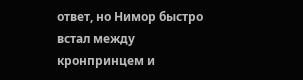ответ, но Нимор быстро встал между кронпринцем и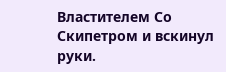Властителем Со Скипетром и вскинул руки.